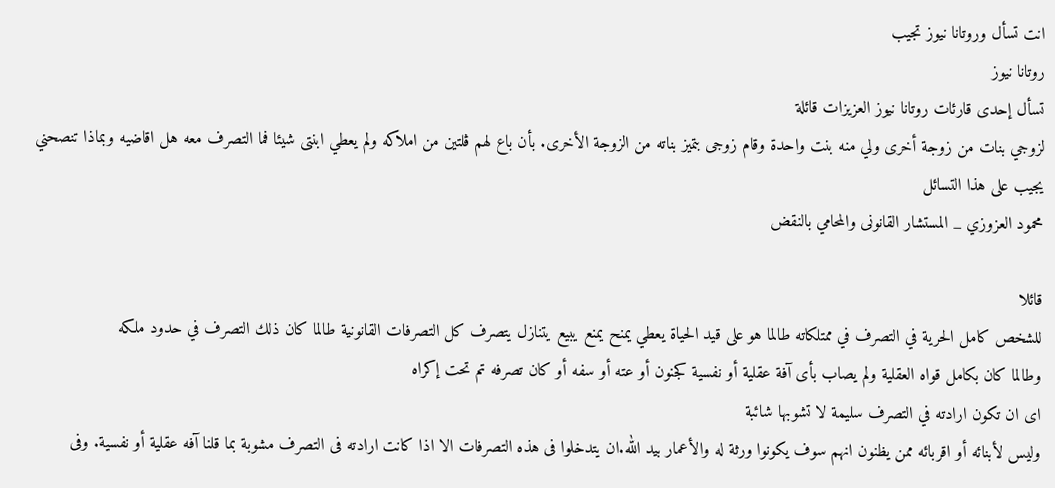انت تسأل وروتانا نيوز تجيب
روتانا نيوز
تسأل إحدى قارئات روتانا نيوز العزيزات قائلة
لزوجي بنات من زوجة أخرى ولي منه بنت واحدة وقام زوجى بتميز بناته من الزوجة الأخرى. بأن باع لهم ڤلتين من املاكه ولم يعطي ابنتى شيئا فما التصرف معه هل اقاضيه وبماذا تنصحني
يجيب على هذا التسائل
محمود العزوزي _ المستشار القانونى والمحامي بالنقض

قائلا
للشخص كامل الحرية في التصرف في ممتلكاته طالما هو على قيد الحياة يعطي يمنح يمنع يبيع يتنازل يتصرف كل التصرفات القانونية طالما كان ذلك التصرف في حدود ملكه
وطالما كان بكامل قواه العقلية ولم يصاب بأى آفة عقلية أو نفسية كجنون أو عته أو سفه أو كان تصرفه تم تحت إكراه
اى ان تكون ارادته في التصرف سليمة لا تشوبها شائبة
وليس لأبنائه أو اقربائه ممن يظنون انهم سوف يكونوا ورثة له والأعمار بيد الله.ان يتدخلوا فى هذه التصرفات الا اذا كانت ارادته فى التصرف مشوبة بما قلنا آفه عقلية أو نفسية. وفى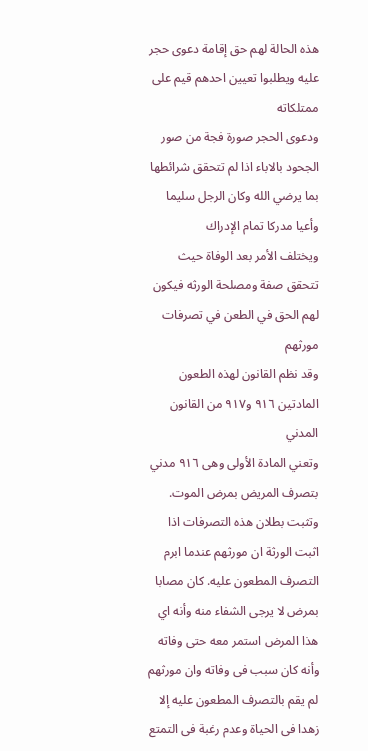هذه الحالة لهم حق إقامة دعوى حجر عليه ويطلبوا تعيين احدهم قيم على ممتلكاته
ودعوى الحجر صورة فجة من صور الجحود بالاباء اذا لم تتحقق شرائطها بما يرضي الله وكان الرجل سليما وأعيا مدركا تمام الإدراك
ويختلف الأمر بعد الوفاة حيث تتحقق صفة ومصلحة الورثه فيكون لهم الحق في الطعن في تصرفات مورثهم
وقد نظم القانون لهذه الطعون المادتين ٩١٦ و٩١٧ من القانون المدني
وتعني المادة الأولى وهى ٩١٦ مدني بتصرف المريض بمرض الموت. وتثبت بطلان هذه التصرفات اذا اثبت الورثة ان مورثهم عندما ابرم التصرف المطعون عليه. كان مصابا بمرض لا يرجى الشفاء منه وأنه اي هذا المرض استمر معه حتى وفاته وأنه كان سبب فى وفاته وان مورثهم لم يقم بالتصرف المطعون عليه إلا زهدا فى الحياة وعدم رغبة فى التمتع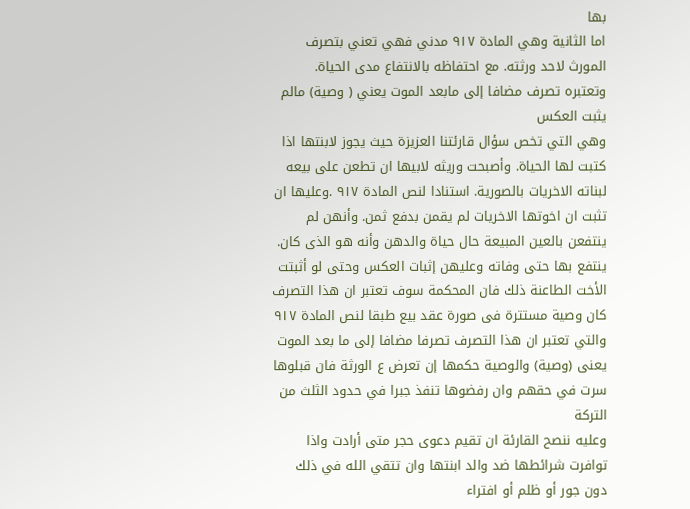بها
اما الثانية وهي المادة ٩١٧ مدني فهي تعني بتصرف المورث لاحد ورثته. مع احتفاظه بالانتفاع مدى الحياة. وتعتبره تصرف مضافا إلى مابعد الموت يعني ( وصية) مالم يثبت العكس
وهي التي تخص سؤال قارئتنا العزيزة حيث يجوز لابنتها اذا كتبت لها الحياة. وأصبحت وريثه لابيها ان تطعن على بيعه لبناته الاخريات بالصورية. استنادا لنص المادة ٩١٧ .وعليها ان تثبت ان اخوتها الاخريات لم يقمن بدفع ثمن. وأنهن لم ينتفعن بالعين المبيعة حال حياة والدهن وأنه هو الذى كان.
ينتفع بها حتى وفاته وعليهن إثبات العكس وحتى لو أثبتت الأخت الطاعنة ذلك فان المحكمة سوف تعتبر ان هذا التصرف كان وصية مستترة فى صورة عقد بيع طبقا لنص المادة ٩١٧ والتي تعتبر ان هذا التصرف تصرفا مضافا إلى ما بعد الموت يعنى (وصية) والوصية حكمها إن تعرض ع الورثة فان قبلوها سرت في حقهم وان رفضوها تنفذ جبرا في حدود الثلث من التركة
وعليه ننصح القارئة ان تقيم دعوى حجر متى أرادت واذا توافرت شرائطها ضد والد ابنتها وان تتقي الله في ذلك دون جور أو ظلم أو افتراء